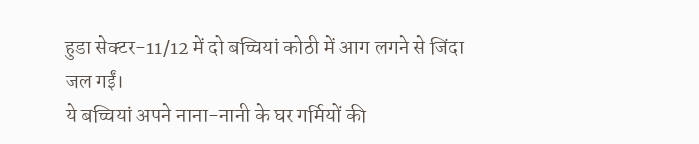हुडा सेक्टर-11/12 में दो बच्चियां कोठी में आग लगने से जिंदा जल गईं।
ये बच्चियां अपने नाना-नानी के घर गर्मियों की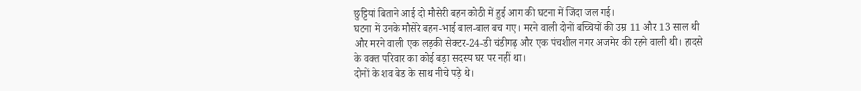छुट्टियां बिताने आई दो मौसेरी बहन कोठी में हुई आग की घटना में जिंदा जल गई।
घटना में उनके मौसेरे बहन-भाई बाल-बाल बच गए। मरने वाली दोनों बच्चियों की उम्र 11 और 13 साल थी और मरने वाली एक लड़की सेक्टर-24-डी चंडीगढ़ और एक पंचशील नगर अजमेर की रहने वाली थी। हादसे के वक्त परिवार का कोई बड़ा सदस्य घर पर नहीं था।
दोनों के शव बेड के साथ नीचे पड़े थे।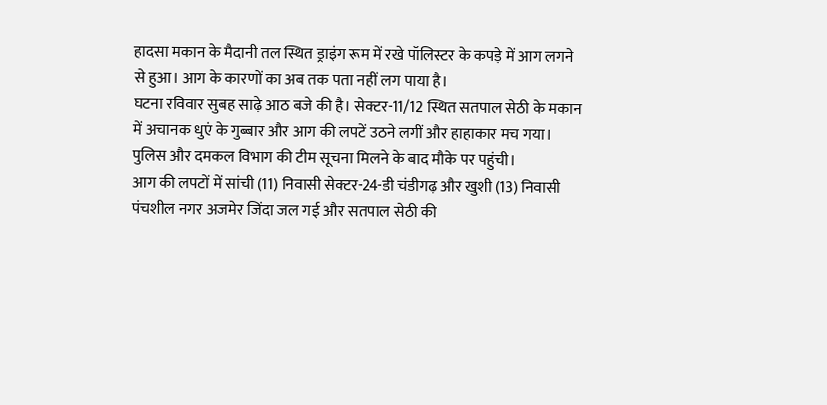हादसा मकान के मैदानी तल स्थित ड्राइंग रूम में रखे पॉलिस्टर के कपड़े में आग लगने से हुआ। आग के कारणों का अब तक पता नहीं लग पाया है।
घटना रविवार सुबह साढ़े आठ बजे की है। सेक्टर-11/12 स्थित सतपाल सेठी के मकान में अचानक धुएं के गुब्बार और आग की लपटें उठने लगीं और हाहाकार मच गया। पुलिस और दमकल विभाग की टीम सूचना मिलने के बाद मौके पर पहुंची।
आग की लपटों में सांची (11) निवासी सेक्टर-24-डी चंडीगढ़ और खुशी (13) निवासी पंचशील नगर अजमेर जिंदा जल गई और सतपाल सेठी की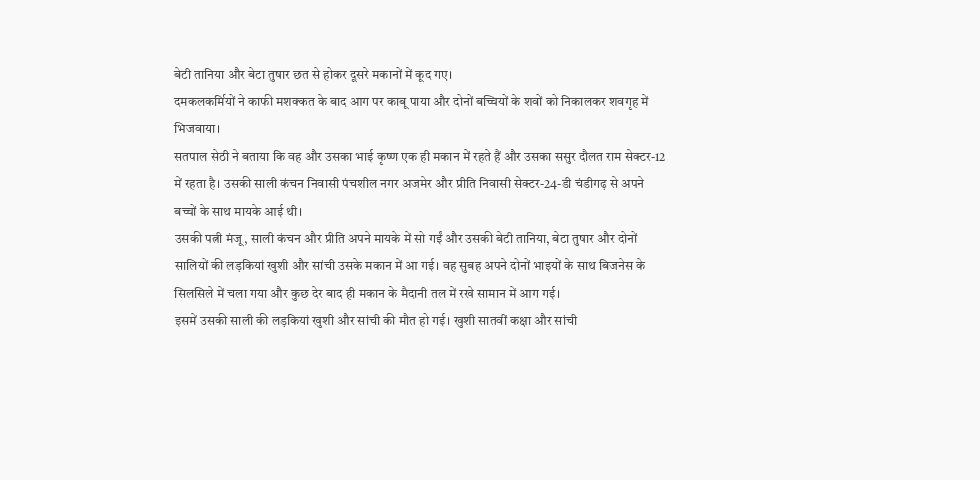बेटी तानिया और बेटा तुषार छत से होकर दूसरे मकानों में कूद गए।
दमकलकर्मियों ने काफी मशक्कत के बाद आग पर काबू पाया और दोनों बच्चियों के शवों को निकालकर शवगृह में भिजवाया।
सतपाल सेठी ने बताया कि वह और उसका भाई कृष्ण एक ही मकान में रहते हैं और उसका ससुर दौलत राम सेक्टर-12 में रहता है। उसकी साली कंचन निवासी पंचशील नगर अजमेर और प्रीति निवासी सेक्टर-24-डी चंडीगढ़ से अपने बच्चों के साथ मायके आई थी।
उसकी पत्नी मंजू, साली कंचन और प्रीति अपने मायके में सो गईं और उसकी बेटी तानिया, बेटा तुषार और दोनों सालियों की लड़कियां खुशी और सांची उसके मकान में आ गई। वह सुबह अपने दोनों भाइयों के साथ बिजनेस के सिलसिले में चला गया और कुछ देर बाद ही मकान के मैदानी तल में रखे सामान में आग गई।
इसमें उसकी साली की लड़कियां खुशी और सांची की मौत हो गई। खुशी सातवीं कक्षा और सांची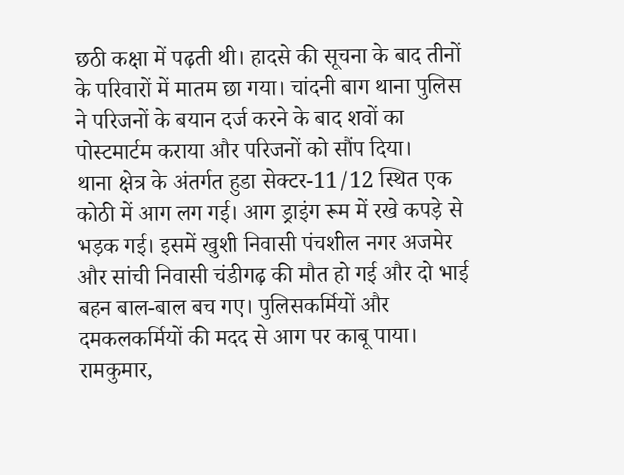छठी कक्षा में पढ़ती थी। हादसे की सूचना के बाद तीनों के परिवारों में मातम छा गया। चांदनी बाग थाना पुलिस ने परिजनों के बयान दर्ज करने के बाद शवों का पोस्टमार्टम कराया और परिजनों को सौंप दिया।
थाना क्षेत्र के अंतर्गत हुडा सेक्टर-11/12 स्थित एक कोठी में आग लग गई। आग ड्राइंग रूम में रखे कपड़े से भड़क गई। इसमें खुशी निवासी पंचशील नगर अजमेर और सांची निवासी चंडीगढ़ की मौत हो गई और दो भाई बहन बाल-बाल बच गए। पुलिसकर्मियों और दमकलकर्मियों की मदद से आग पर काबू पाया।
रामकुमार,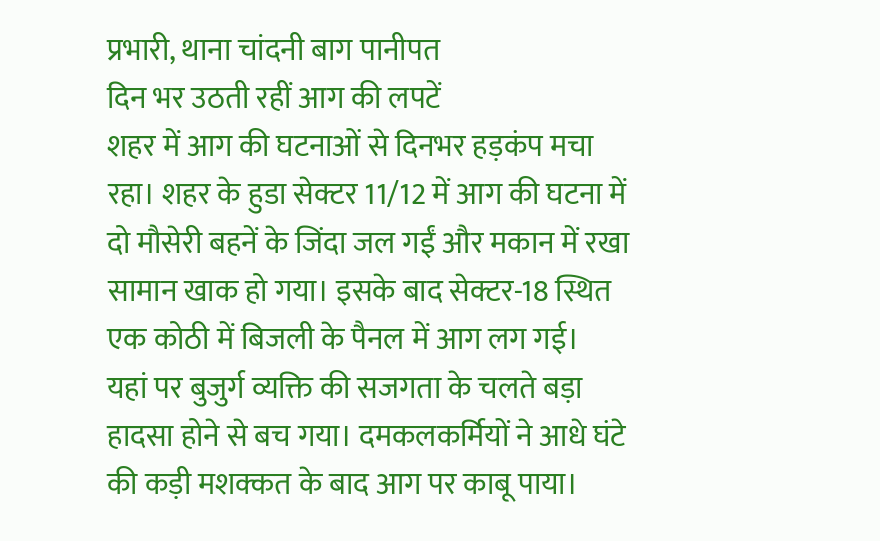प्रभारी, थाना चांदनी बाग पानीपत
दिन भर उठती रहीं आग की लपटें
शहर में आग की घटनाओं से दिनभर हड़कंप मचा रहा। शहर के हुडा सेक्टर 11/12 में आग की घटना में दो मौसेरी बहनें के जिंदा जल गईं और मकान में रखा सामान खाक हो गया। इसके बाद सेक्टर-18 स्थित एक कोठी में बिजली के पैनल में आग लग गई।
यहां पर बुजुर्ग व्यक्ति की सजगता के चलते बड़ा हादसा होने से बच गया। दमकलकर्मियों ने आधे घंटे की कड़ी मशक्कत के बाद आग पर काबू पाया।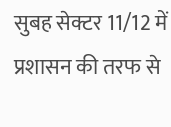सुबह सेक्टर 11/12 में प्रशासन की तरफ से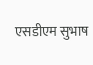एसडीएम सुभाष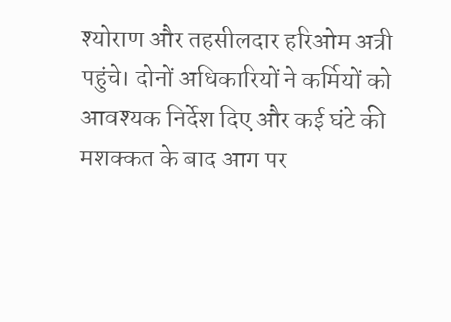श्योराण और तहसीलदार हरिओम अत्री पहुंचे। दोनों अधिकारियों ने कर्मियों को आवश्यक निर्देश दिए और कई घंटे की मशक्कत के बाद आग पर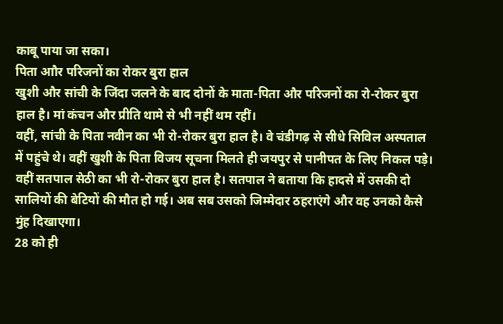काबू पाया जा सका।
पिता आौर परिजनों का रोकर बुरा हाल
खुशी और सांची के जिंदा जलने के बाद दोनों के माता-पिता और परिजनों का रो-रोकर बुरा हाल है। मां कंचन और प्रीति थामे से भी नहीं थम रहीं।
वहीं, सांची के पिता नवीन का भी रो-रोकर बुरा हाल है। वे चंडीगढ़ से सीधे सिविल अस्पताल में पहुंचे थे। वहीं खुशी के पिता विजय सूचना मिलते ही जयपुर से पानीपत के लिए निकल पड़े। वहीं सतपाल सेठी का भी रो-रोकर बुरा हाल है। सतपाल ने बताया कि हादसे में उसकी दो सालियों की बेटियों की मौत हो गई। अब सब उसको जिम्मेदार ठहराएंगे और वह उनको कैसे मुंह दिखाएगा।
28 को ही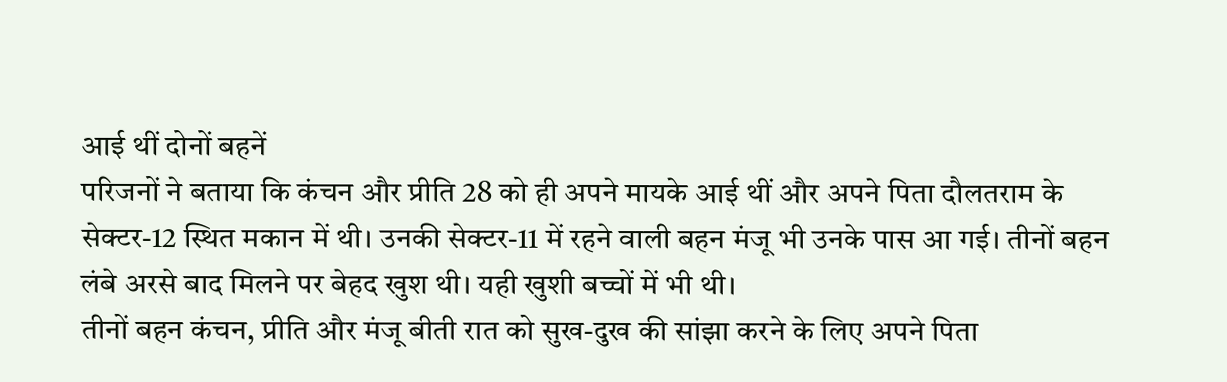आई थीं दोनों बहनें
परिजनों ने बताया कि कंचन और प्रीति 28 को ही अपने मायके आई थीं और अपने पिता दौलतराम के सेक्टर-12 स्थित मकान में थी। उनकी सेक्टर-11 में रहने वाली बहन मंजू भी उनके पास आ गई। तीनों बहन लंबे अरसे बाद मिलने पर बेहद खुश थी। यही खुशी बच्चों में भी थी।
तीनों बहन कंचन, प्रीति और मंजू बीती रात को सुख-दुख की सांझा करने के लिए अपने पिता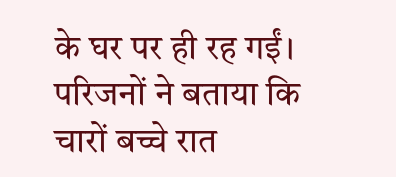के घर पर ही रह गईं। परिजनों ने बताया कि चारों बच्चे रात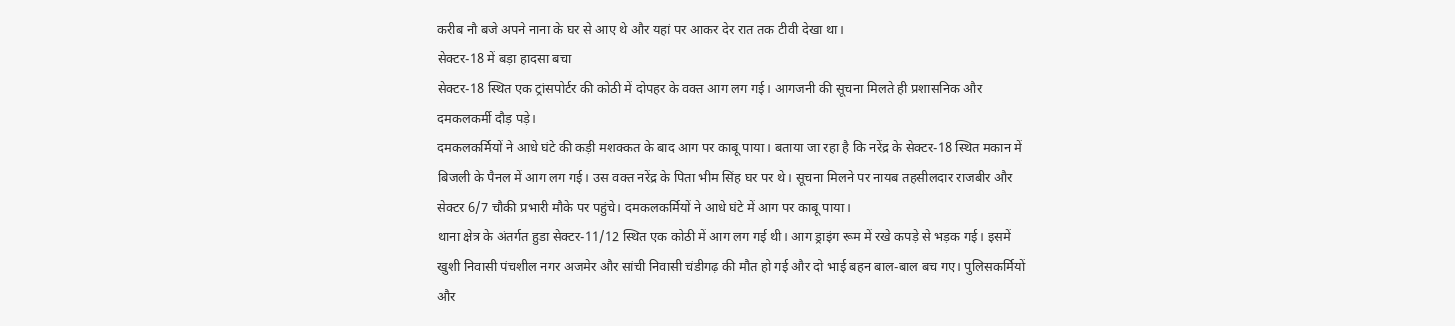करीब नौ बजे अपने नाना के घर से आए थे और यहां पर आकर देर रात तक टीवी देखा था।
सेक्टर-18 में बड़ा हादसा बचा
सेक्टर-18 स्थित एक ट्रांसपोर्टर की कोठी में दोपहर के वक्त आग लग गई। आगजनी की सूचना मिलते ही प्रशासनिक और दमकलकर्मी दौड़ पड़े।
दमकलकर्मियों ने आधे घंटे की कड़ी मशक्कत के बाद आग पर काबू पाया। बताया जा रहा है कि नरेंद्र के सेक्टर-18 स्थित मकान में बिजली के पैनल में आग लग गई। उस वक्त नरेंद्र के पिता भीम सिंह घर पर थे। सूचना मिलने पर नायब तहसीलदार राजबीर और सेक्टर 6/7 चौकी प्रभारी मौके पर पहुंचे। दमकलकर्मियों ने आधे घंटे में आग पर काबू पाया।
थाना क्षेत्र के अंतर्गत हुडा सेक्टर-11/12 स्थित एक कोठी में आग लग गई थी। आग ड्राइंग रूम में रखे कपड़े से भड़क गई। इसमें खुशी निवासी पंचशील नगर अजमेर और सांची निवासी चंडीगढ़ की मौत हो गई और दो भाई बहन बाल-बाल बच गए। पुलिसकर्मियों और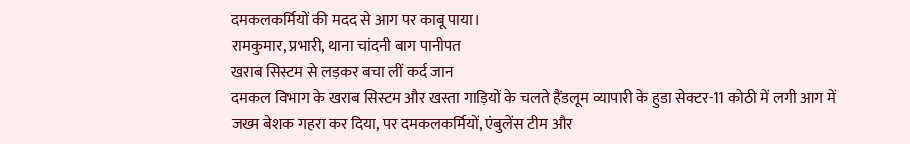दमकलकर्मियों की मदद से आग पर काबू पाया।
रामकुमार, प्रभारी, थाना चांदनी बाग पानीपत
खराब सिस्टम से लड़कर बचा लीं कर्द जान
दमकल विभाग के खराब सिस्टम और खस्ता गाड़ियों के चलते हैंडलूम व्यापारी के हुडा सेक्टर-11 कोठी में लगी आग में जख्म बेशक गहरा कर दिया, पर दमकलकर्मियों, एंबुलेंस टीम और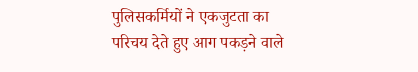पुलिसकर्मियों ने एकजुटता का परिचय देते हुए आग पकड़ने वाले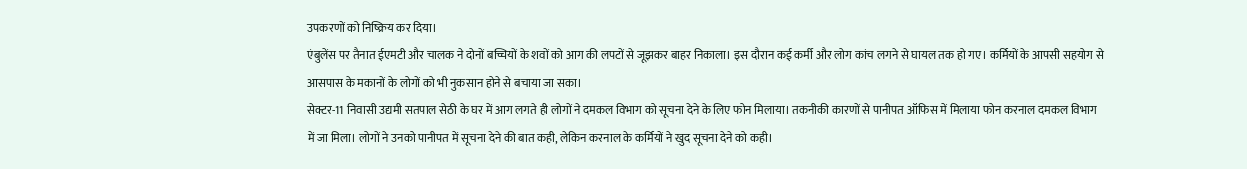उपकरणों को निष्क्रिय कर दिया।
एंबुलेंस पर तैनात ईएमटी और चालक ने दोनों बच्चियों के शवों को आग की लपटों से जूझकर बाहर निकाला। इस दौरान कई कर्मी और लोग कांच लगने से घायल तक हो गए। कर्मियों के आपसी सहयोग से आसपास के मकानों के लोगों को भी नुकसान होने से बचाया जा सका।
सेक्टर-11 निवासी उद्यमी सतपाल सेठी के घर में आग लगते ही लोगों ने दमकल विभाग को सूचना देने के लिए फोन मिलाया। तकनीकी कारणों से पानीपत ऑफिस में मिलाया फोन करनाल दमकल विभाग में जा मिला। लोगों ने उनको पानीपत में सूचना देने की बात कही, लेकिन करनाल के कर्मियों ने खुद सूचना देने को कही।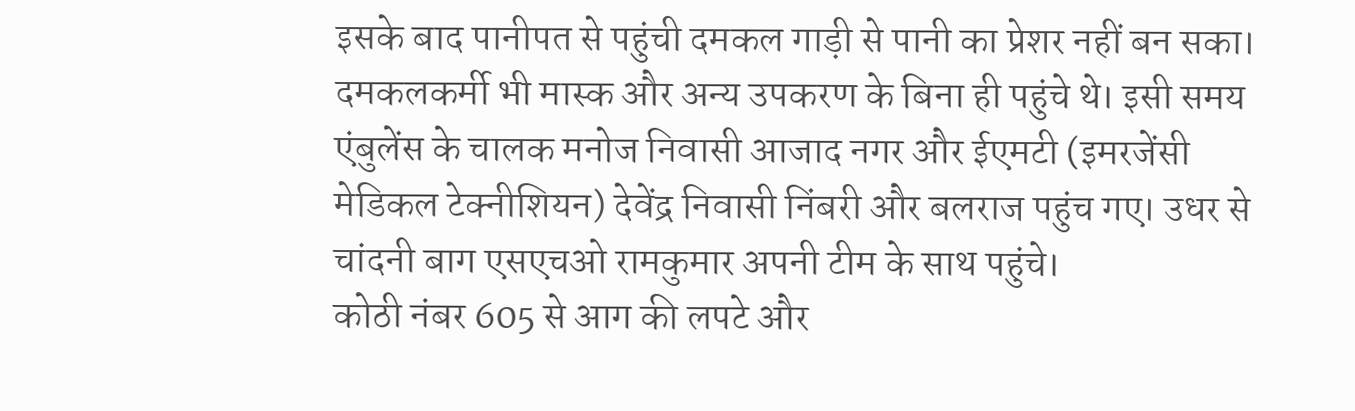इसके बाद पानीपत से पहुंची दमकल गाड़ी से पानी का प्रेशर नहीं बन सका। दमकलकर्मी भी मास्क और अन्य उपकरण के बिना ही पहुंचे थे। इसी समय एंबुलेंस के चालक मनोज निवासी आजाद नगर और ईएमटी (इमरजेंसी मेडिकल टेक्नीशियन) देवेंद्र निवासी निंबरी और बलराज पहुंच गए। उधर से चांदनी बाग एसएचओ रामकुमार अपनी टीम के साथ पहुंचे।
कोठी नंबर 605 से आग की लपटे और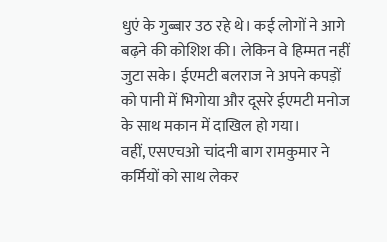धुएं के गुब्बार उठ रहे थे। कई लोगों ने आगे बढ़ने की कोशिश की। लेकिन वे हिम्मत नहीं जुटा सके। ईएमटी बलराज ने अपने कपड़ों को पानी में भिगोया और दूसरे ईएमटी मनोज के साथ मकान में दाखिल हो गया।
वहीं, एसएचओ चांदनी बाग रामकुमार ने कर्मियों को साथ लेकर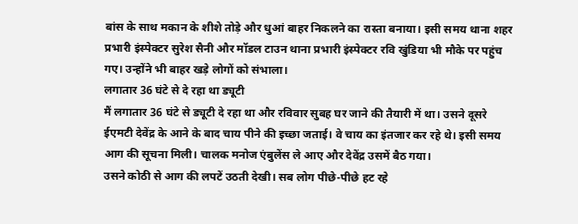बांस के साथ मकान के शीशे तोड़े और धुआं बाहर निकलने का रास्ता बनाया। इसी समय थाना शहर प्रभारी इंस्पेक्टर सुरेश सैनी और मॉडल टाउन थाना प्रभारी इंस्पेक्टर रवि खुंडिया भी मौके पर पहुंच गए। उन्होंने भी बाहर खड़े लोगों को संभाला।
लगातार 36 घंटे से दे रहा था ड्यूटी
मैं लगातार 36 घंटे से ड्यूटी दे रहा था और रविवार सुबह घर जाने की तैयारी में था। उसने दूसरे ईएमटी देवेंद्र के आने के बाद चाय पीने की इच्छा जताई। वे चाय का इंतजार कर रहे थे। इसी समय आग की सूचना मिली। चालक मनोज एंबुलेंस ले आए और देवेंद्र उसमें बैठ गया।
उसने कोठी से आग की लपटें उठती देखी। सब लोग पीछे-पीछे हट रहे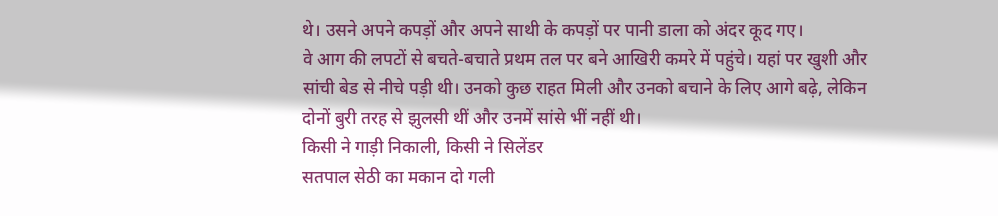थे। उसने अपने कपड़ों और अपने साथी के कपड़ों पर पानी डाला को अंदर कूद गए।
वे आग की लपटों से बचते-बचाते प्रथम तल पर बने आखिरी कमरे में पहुंचे। यहां पर खुशी और सांची बेड से नीचे पड़ी थी। उनको कुछ राहत मिली और उनको बचाने के लिए आगे बढ़े, लेकिन दोनों बुरी तरह से झुलसी थीं और उनमें सांसे भीं नहीं थी।
किसी ने गाड़ी निकाली, किसी ने सिलेंडर
सतपाल सेठी का मकान दो गली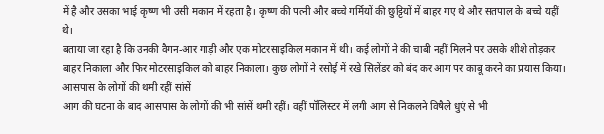में है और उसका भाई कृष्ण भी उसी मकान में रहता है। कृष्ण की पत्नी और बच्चे गर्मियों की छुट्टियों में बाहर गए थे और सतपाल के बच्चे यहीं थे।
बताया जा रहा है कि उनकी वैगन-आर गाड़ी और एक मोटरसाइकिल मकान में थी। कई लोगों ने की चाबी नहीं मिलने पर उसके शीशे तोड़कर बाहर निकाला और फिर मोटरसाइकिल को बाहर निकाला। कुछ लोगों ने रसोई में रखे सिलेंडर को बंद कर आग पर काबू करने का प्रयास किया।
आसपास के लोगों की थमी रहीं सांसें
आग की घटना के बाद आसपास के लोगों की भी सांसें थमी रहीं। वहीं पॉलिस्टर में लगी आग से निकलने विषैले धुएं से भी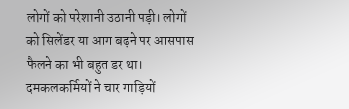लोगों को परेशानी उठानी पड़ी। लोगों को सिलेंडर या आग बढ़ने पर आसपास फैलने का भी बहुत डर था। दमकलकर्मियों ने चार गाड़ियों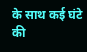के साथ कई घंटे की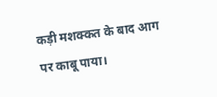कड़ी मशक्कत के बाद आग पर काबू पाया।